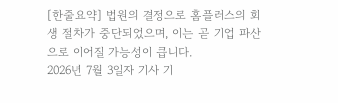[한줄요약] 법원의 결정으로 홈플러스의 회생 절차가 중단되었으며, 이는 곧 기업 파산으로 이어질 가능성이 큽니다.
2026년 7월 3일자 기사 기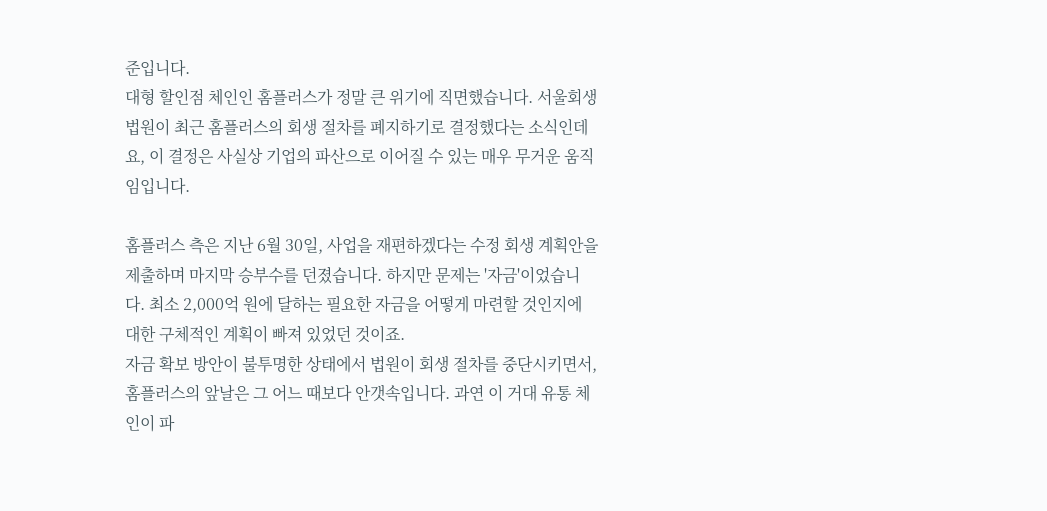준입니다.
대형 할인점 체인인 홈플러스가 정말 큰 위기에 직면했습니다. 서울회생법원이 최근 홈플러스의 회생 절차를 폐지하기로 결정했다는 소식인데요, 이 결정은 사실상 기업의 파산으로 이어질 수 있는 매우 무거운 움직임입니다.

홈플러스 측은 지난 6월 30일, 사업을 재편하겠다는 수정 회생 계획안을 제출하며 마지막 승부수를 던졌습니다. 하지만 문제는 '자금'이었습니다. 최소 2,000억 원에 달하는 필요한 자금을 어떻게 마련할 것인지에 대한 구체적인 계획이 빠져 있었던 것이죠.
자금 확보 방안이 불투명한 상태에서 법원이 회생 절차를 중단시키면서, 홈플러스의 앞날은 그 어느 때보다 안갯속입니다. 과연 이 거대 유통 체인이 파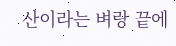산이라는 벼랑 끝에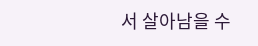서 살아남을 수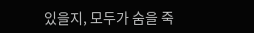있을지, 모두가 숨을 죽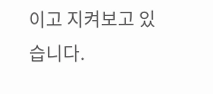이고 지켜보고 있습니다.